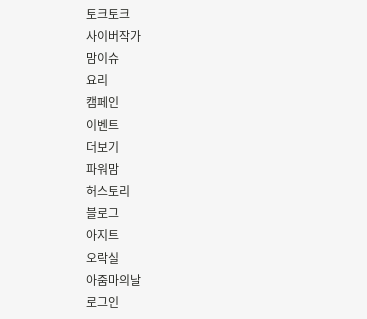토크토크
사이버작가
맘이슈
요리
캠페인
이벤트
더보기
파워맘
허스토리
블로그
아지트
오락실
아줌마의날
로그인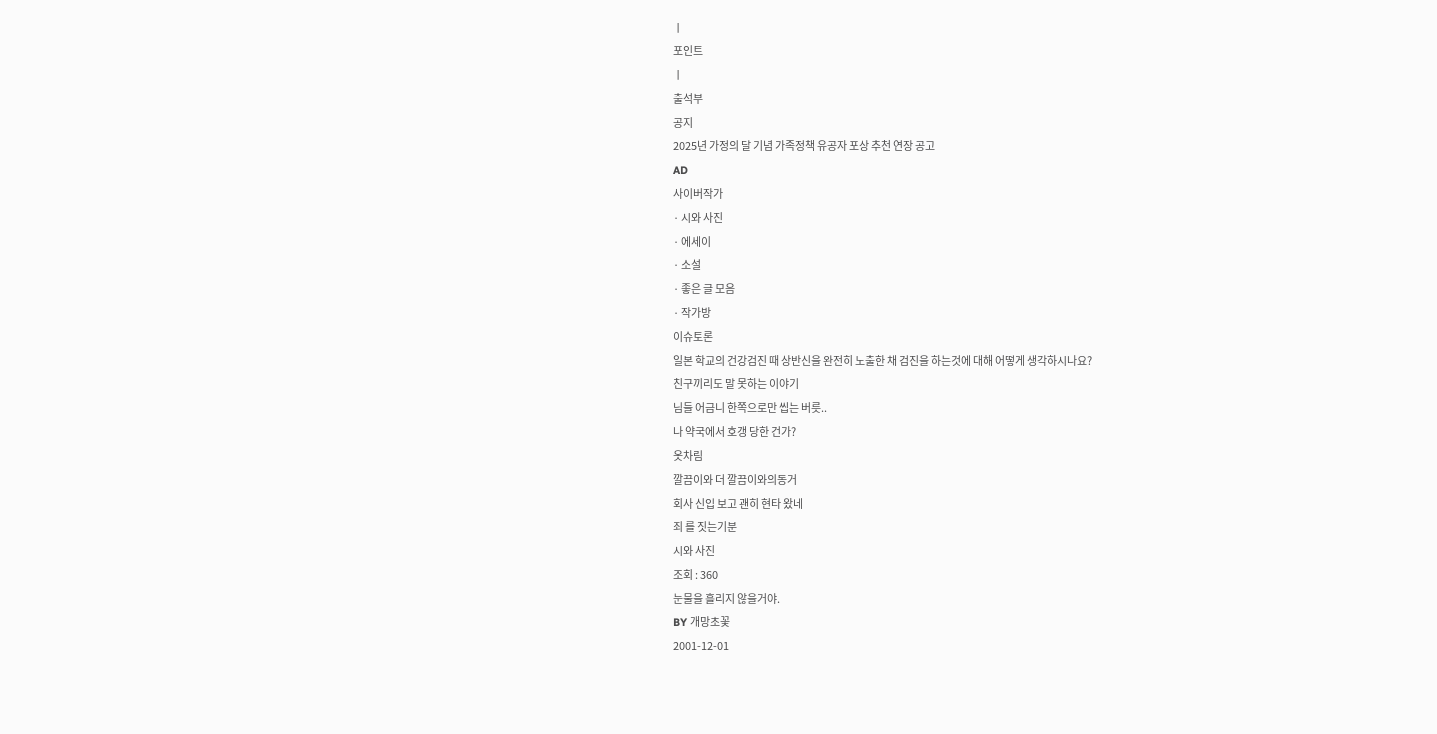ㅣ
포인트
ㅣ
출석부
공지
2025년 가정의 달 기념 가족정책 유공자 포상 추천 연장 공고
AD
사이버작가
· 시와 사진
· 에세이
· 소설
· 좋은 글 모음
· 작가방
이슈토론
일본 학교의 건강검진 때 상반신을 완전히 노출한 채 검진을 하는것에 대해 어떻게 생각하시나요?
친구끼리도 말 못하는 이야기
님들 어금니 한쪽으로만 씹는 버릇..
나 약국에서 호갱 당한 건가?
옷차림
깔끔이와 더 깔끔이와의동거
회사 신입 보고 괜히 현타 왔네
죄 를 짓는기분
시와 사진
조회 : 360
눈물을 흘리지 않을거야.
BY 개망초꽃
2001-12-01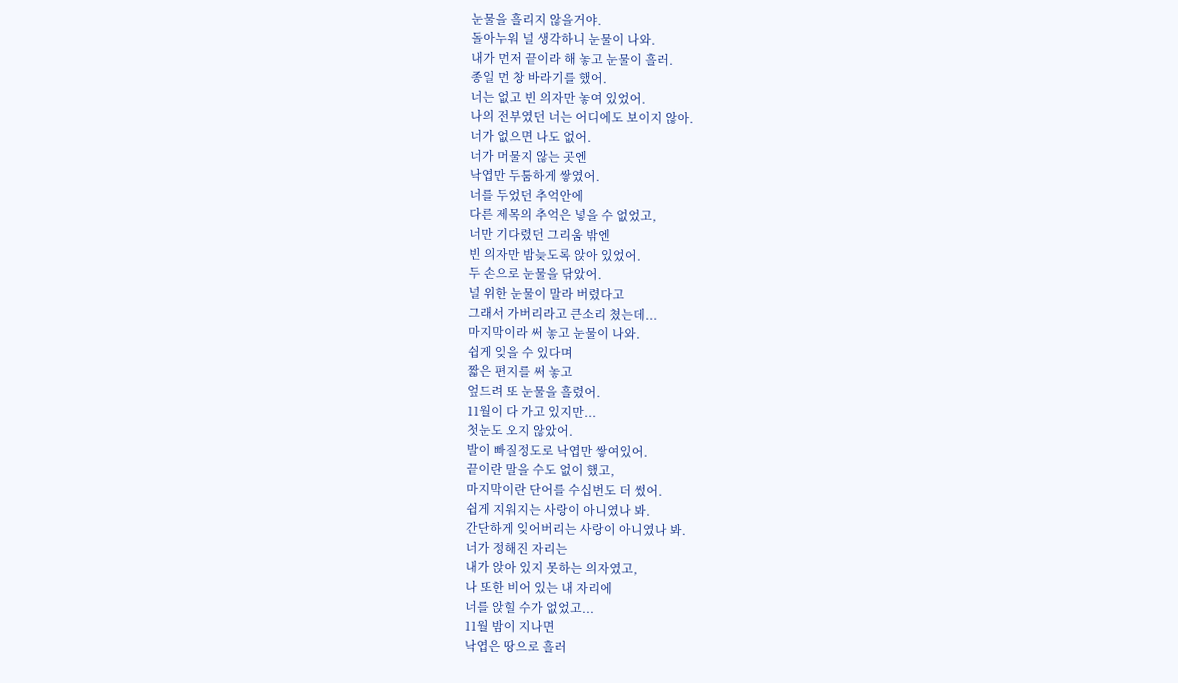눈물을 흘리지 않을거야.
돌아누워 널 생각하니 눈물이 나와.
내가 먼저 끝이라 해 놓고 눈물이 흘러.
종일 먼 창 바라기를 했어.
너는 없고 빈 의자만 놓여 있었어.
나의 전부였던 너는 어디에도 보이지 않아.
너가 없으면 나도 없어.
너가 머물지 않는 곳엔
낙엽만 두툼하게 쌓였어.
너를 두었던 추억안에
다른 제목의 추억은 넣을 수 없었고,
너만 기다렸던 그리움 밖엔
빈 의자만 밤늦도록 앉아 있었어.
두 손으로 눈물을 닦았어.
널 위한 눈물이 말라 버렸다고
그래서 가버리라고 큰소리 쳤는데...
마지막이라 써 놓고 눈물이 나와.
쉽게 잊을 수 있다며
짧은 편지를 써 놓고
엎드려 또 눈물을 흘렸어.
11월이 다 가고 있지만...
첫눈도 오지 않았어.
발이 빠질정도로 낙엽만 쌓여있어.
끝이란 말을 수도 없이 했고,
마지막이란 단어를 수십번도 더 썼어.
쉽게 지워지는 사랑이 아니였나 봐.
간단하게 잊어버리는 사랑이 아니였나 봐.
너가 정해진 자리는
내가 앉아 있지 못하는 의자였고,
나 또한 비어 있는 내 자리에
너를 앉힐 수가 없었고...
11월 밤이 지나면
낙엽은 땅으로 흘러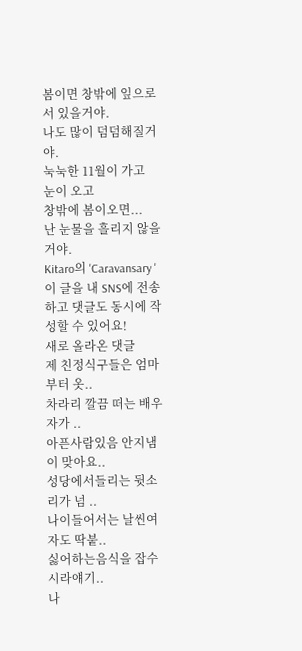봄이면 창밖에 잎으로 서 있을거야.
나도 많이 덤덤해질거야.
눅눅한 11월이 가고
눈이 오고
창밖에 봄이오면...
난 눈물을 흘리지 않을거야.
Kitaro의 'Caravansary '
이 글을 내 SNS에 전송하고 댓글도 동시에 작성할 수 있어요!
새로 올라온 댓글
제 친정식구들은 엄마부터 옷..
차라리 깔끔 떠는 배우자가 ..
아픈사람있음 안지냄이 맞아요..
성당에서들리는 뒷소리가 넘 ..
나이들어서는 날씬여자도 딱붙..
싫어하는음식을 잡수시라얘기..
나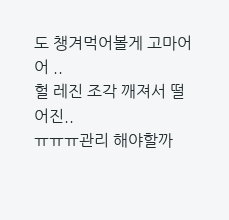도 챙겨먹어볼게 고마어어 ..
헐 레진 조각 깨져서 떨어진..
ㅠㅠㅠ관리 해야할까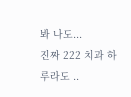봐 나도...
진짜 222 치과 하루라도 ..